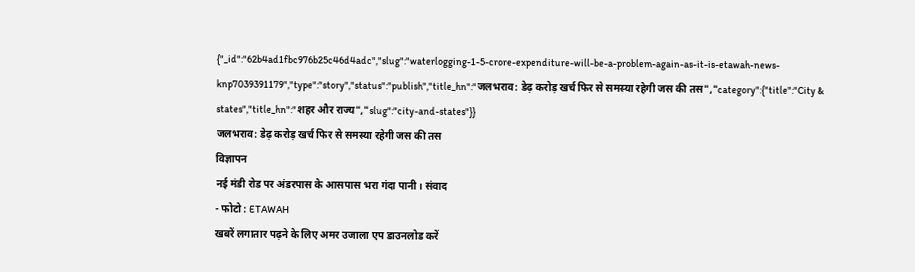{"_id":"62b4ad1fbc976b25c46d4adc","slug":"waterlogging-1-5-crore-expenditure-will-be-a-problem-again-as-it-is-etawah-news-knp7039391179","type":"story","status":"publish","title_hn":"जलभराव: डेढ़ करोड़ खर्च फिर से समस्या रहेगी जस की तस","category":{"title":"City & states","title_hn":"शहर और राज्य","slug":"city-and-states"}}
जलभराव: डेढ़ करोड़ खर्च फिर से समस्या रहेगी जस की तस
विज्ञापन
नई मंडी रोड पर अंडरपास के आसपास भरा गंदा पानी। संवाद
- फोटो : ETAWAH
खबरें लगातार पढ़ने के लिए अमर उजाला एप डाउनलोड करें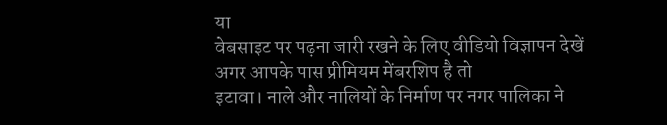या
वेबसाइट पर पढ़ना जारी रखने के लिए वीडियो विज्ञापन देखें
अगर आपके पास प्रीमियम मेंबरशिप है तो
इटावा। नाले और नालियों के निर्माण पर नगर पालिका ने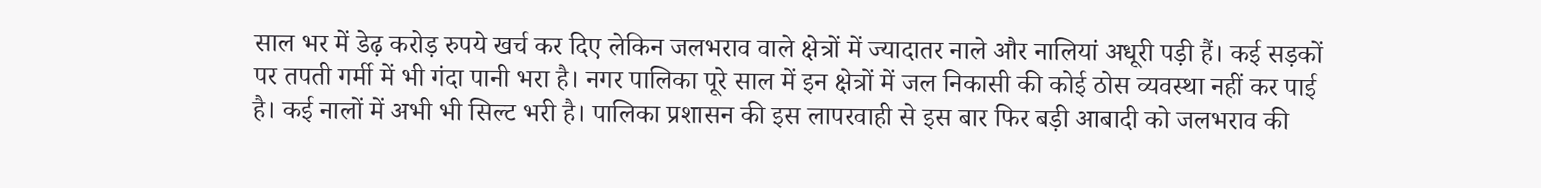साल भर में डेढ़ करोड़ रुपये खर्च कर दिए लेकिन जलभराव वाले क्षेत्रों में ज्यादातर नाले और नालियां अधूरी पड़ी हैं। कई सड़कों पर तपती गर्मी में भी गंदा पानी भरा है। नगर पालिका पूरे साल में इन क्षेत्रों में जल निकासी की कोई ठोस व्यवस्था नहीं कर पाई है। कई नालों में अभी भी सिल्ट भरी है। पालिका प्रशासन की इस लापरवाही से इस बार फिर बड़ी आबादी को जलभराव की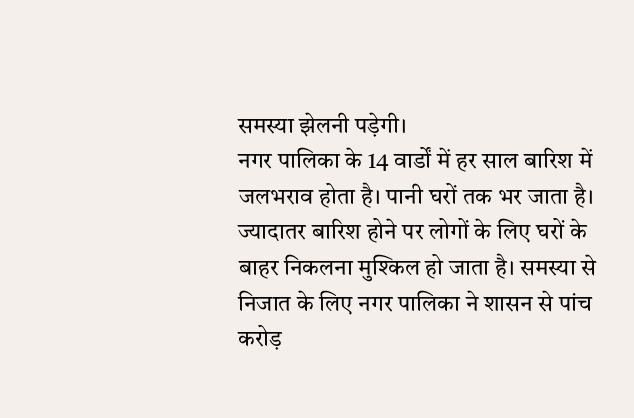समस्या झेलनी पड़ेगी।
नगर पालिका के 14 वार्डों में हर साल बारिश में जलभराव होता है। पानी घरों तक भर जाता है। ज्यादातर बारिश होने पर लोगों के लिए घरों के बाहर निकलना मुश्किल हो जाता है। समस्या से निजात के लिए नगर पालिका ने शासन से पांच करोड़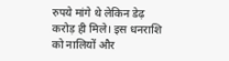रुपये मांगे थे लेकिन डेढ़ करोड़ ही मिले। इस धनराशि को नालियों और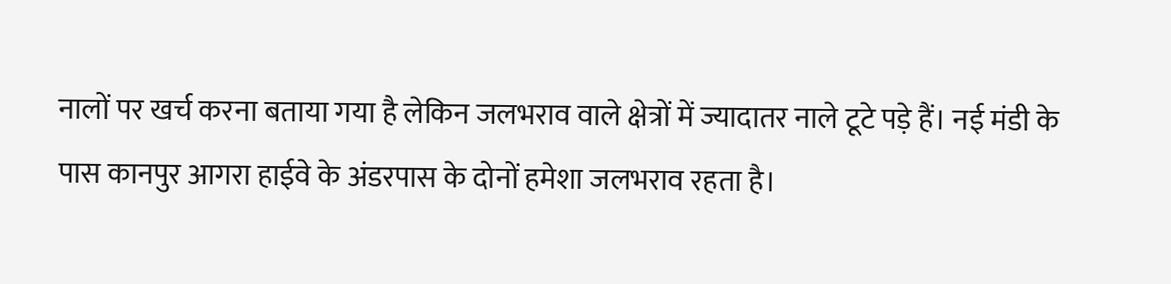नालों पर खर्च करना बताया गया है लेकिन जलभराव वाले क्षेत्रों में ज्यादातर नाले टूटे पड़े हैं। नई मंडी के पास कानपुर आगरा हाईवे के अंडरपास के दोनों हमेशा जलभराव रहता है।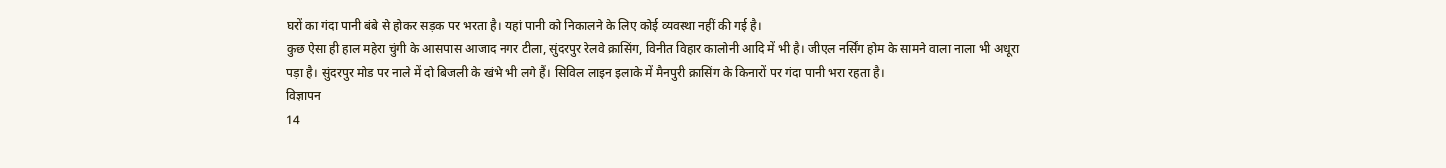घरों का गंदा पानी बंबे से होकर सड़क पर भरता है। यहां पानी को निकालने के लिए कोई व्यवस्था नहीं की गई है।
कुछ ऐसा ही हाल महेरा चुंगी के आसपास आजाद नगर टीला, सुंदरपुर रेलवे क्रासिंग, विनीत विहार कालोनी आदि में भी है। जीएल नर्सिंग होम के सामने वाला नाला भी अधूरा पड़ा है। सुंदरपुर मोड पर नाले में दो बिजली के खंभे भी लगे हैं। सिविल लाइन इलाके में मैनपुरी क्रासिंग के किनारों पर गंदा पानी भरा रहता है।
विज्ञापन
14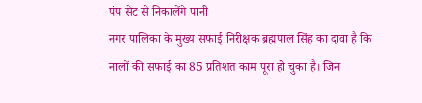पंप सेट से निकालेंगे पानी
नगर पालिका के मुख्य सफाई निरीक्षक ब्रह्मपाल सिंह का दावा है कि नालों की सफाई का 85 प्रतिशत काम पूरा हो चुका है। जिन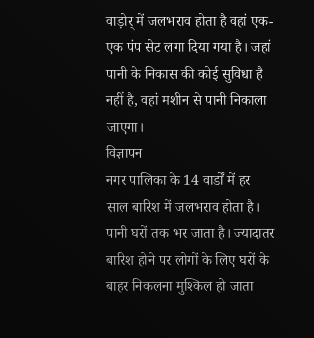वाड़ोर् में जलभराव होता है वहां एक-एक पंप सेट लगा दिया गया है। जहां पानी के निकास की कोई सुविधा है नहीं है, वहां मशीन से पानी निकाला जाएगा।
विज्ञापन
नगर पालिका के 14 वार्डों में हर साल बारिश में जलभराव होता है। पानी घरों तक भर जाता है। ज्यादातर बारिश होने पर लोगों के लिए घरों के बाहर निकलना मुश्किल हो जाता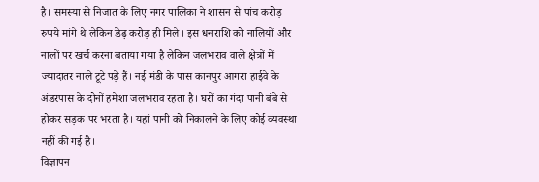है। समस्या से निजात के लिए नगर पालिका ने शासन से पांच करोड़ रुपये मांगे थे लेकिन डेढ़ करोड़ ही मिले। इस धनराशि को नालियों और नालों पर खर्च करना बताया गया है लेकिन जलभराव वाले क्षेत्रों में ज्यादातर नाले टूटे पड़े हैं। नई मंडी के पास कानपुर आगरा हाईवे के अंडरपास के दोनों हमेशा जलभराव रहता है। घरों का गंदा पानी बंबे से होकर सड़क पर भरता है। यहां पानी को निकालने के लिए कोई व्यवस्था नहीं की गई है।
विज्ञापन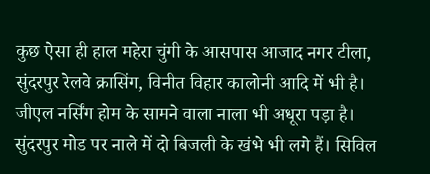कुछ ऐसा ही हाल महेरा चुंगी के आसपास आजाद नगर टीला, सुंदरपुर रेलवे क्रासिंग, विनीत विहार कालोनी आदि में भी है। जीएल नर्सिंग होम के सामने वाला नाला भी अधूरा पड़ा है। सुंदरपुर मोड पर नाले में दो बिजली के खंभे भी लगे हैं। सिविल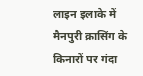लाइन इलाके में मैनपुरी क्रासिंग के किनारों पर गंदा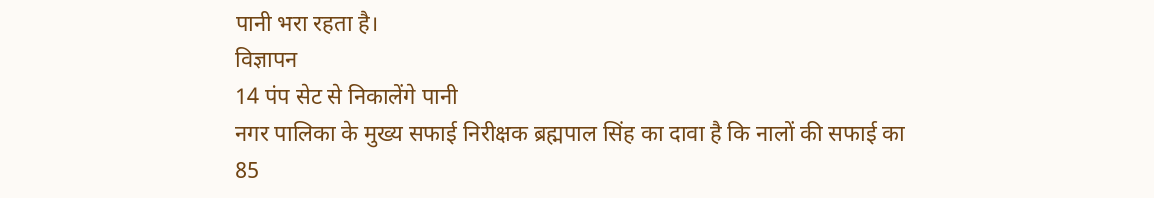पानी भरा रहता है।
विज्ञापन
14 पंप सेट से निकालेंगे पानी
नगर पालिका के मुख्य सफाई निरीक्षक ब्रह्मपाल सिंह का दावा है कि नालों की सफाई का 85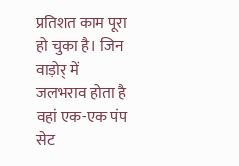प्रतिशत काम पूरा हो चुका है। जिन वाड़ोर् में जलभराव होता है वहां एक-एक पंप सेट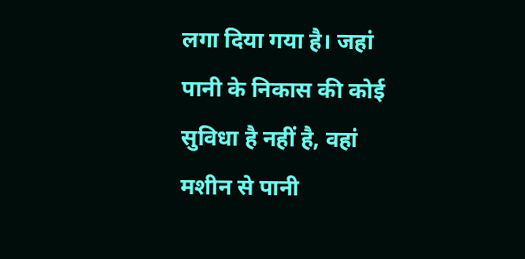लगा दिया गया है। जहां पानी के निकास की कोई सुविधा है नहीं है, वहां मशीन से पानी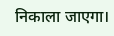निकाला जाएगा।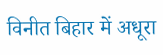विनीत बिहार में अधूरा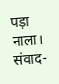पड़ा नाला। संवाद-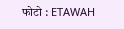फोटो : ETAWAH